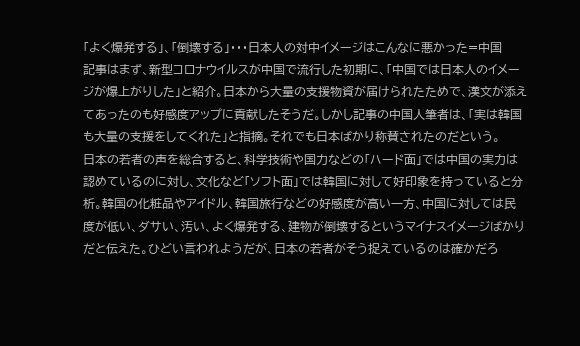「よく爆発する」、「倒壊する」・・・日本人の対中イメージはこんなに悪かった=中国
記事はまず、新型コロナウイルスが中国で流行した初期に、「中国では日本人のイメージが爆上がりした」と紹介。日本から大量の支援物資が届けられたためで、漢文が添えてあったのも好感度アップに貢献したそうだ。しかし記事の中国人筆者は、「実は韓国も大量の支援をしてくれた」と指摘。それでも日本ばかり称賛されたのだという。
日本の若者の声を総合すると、科学技術や国力などの「ハード面」では中国の実力は認めているのに対し、文化など「ソフト面」では韓国に対して好印象を持っていると分析。韓国の化粧品やアイドル、韓国旅行などの好感度が高い一方、中国に対しては民度が低い、ダサい、汚い、よく爆発する、建物が倒壊するというマイナスイメージばかりだと伝えた。ひどい言われようだが、日本の若者がそう捉えているのは確かだろ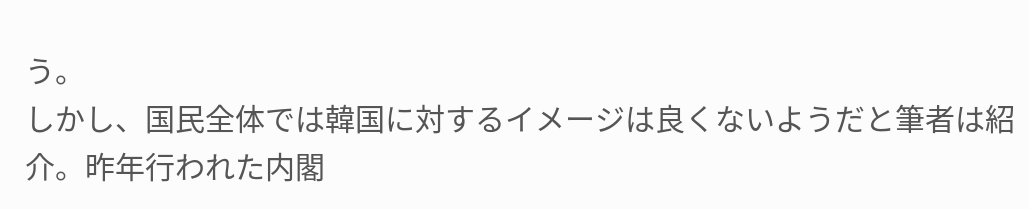う。
しかし、国民全体では韓国に対するイメージは良くないようだと筆者は紹介。昨年行われた内閣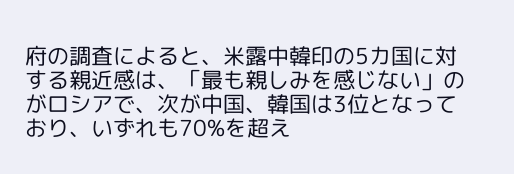府の調査によると、米露中韓印の5カ国に対する親近感は、「最も親しみを感じない」のがロシアで、次が中国、韓国は3位となっており、いずれも70%を超え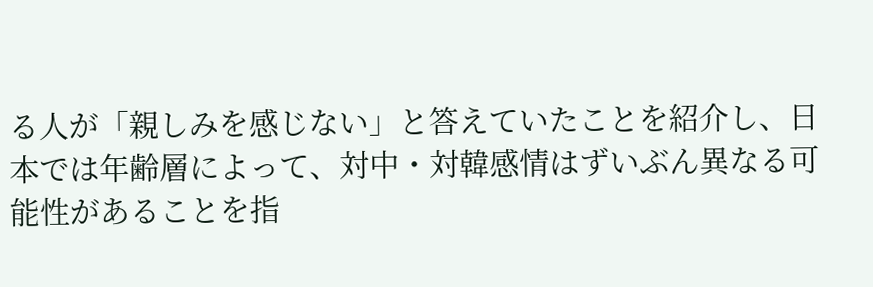る人が「親しみを感じない」と答えていたことを紹介し、日本では年齢層によって、対中・対韓感情はずいぶん異なる可能性があることを指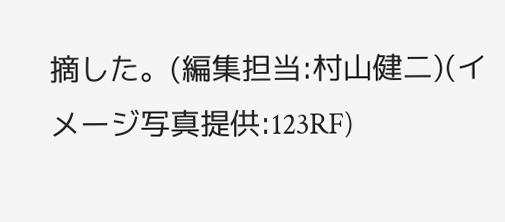摘した。(編集担当:村山健二)(イメージ写真提供:123RF)